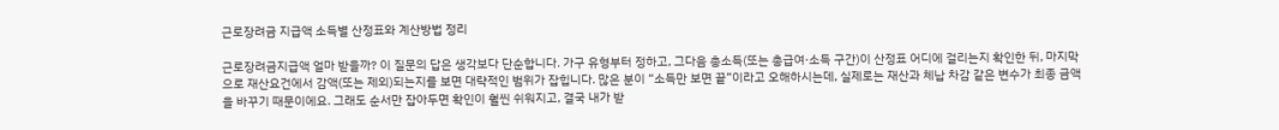근로장려금 지급액 소득별 산정표와 계산방법 정리

근로장려금지급액 얼마 받을까? 이 질문의 답은 생각보다 단순합니다. 가구 유형부터 정하고, 그다음 총소득(또는 총급여·소득 구간)이 산정표 어디에 걸리는지 확인한 뒤, 마지막으로 재산요건에서 감액(또는 제외)되는지를 보면 대략적인 범위가 잡힙니다. 많은 분이 “소득만 보면 끝”이라고 오해하시는데, 실제로는 재산과 체납 차감 같은 변수가 최종 금액을 바꾸기 때문이에요. 그래도 순서만 잡아두면 확인이 훨씬 쉬워지고, 결국 내가 받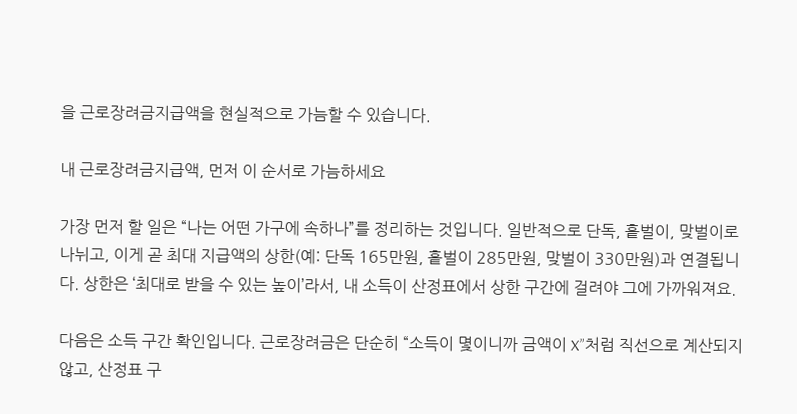을 근로장려금지급액을 현실적으로 가늠할 수 있습니다.

내 근로장려금지급액, 먼저 이 순서로 가늠하세요

가장 먼저 할 일은 “나는 어떤 가구에 속하나”를 정리하는 것입니다. 일반적으로 단독, 홑벌이, 맞벌이로 나뉘고, 이게 곧 최대 지급액의 상한(예: 단독 165만원, 홑벌이 285만원, 맞벌이 330만원)과 연결됩니다. 상한은 ‘최대로 받을 수 있는 높이’라서, 내 소득이 산정표에서 상한 구간에 걸려야 그에 가까워져요.

다음은 소득 구간 확인입니다. 근로장려금은 단순히 “소득이 몇이니까 금액이 X”처럼 직선으로 계산되지 않고, 산정표 구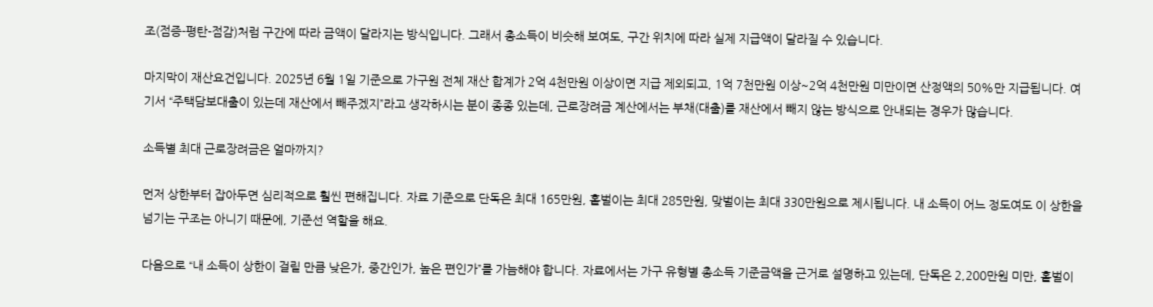조(점증-평탄-점감)처럼 구간에 따라 금액이 달라지는 방식입니다. 그래서 총소득이 비슷해 보여도, 구간 위치에 따라 실제 지급액이 달라질 수 있습니다.

마지막이 재산요건입니다. 2025년 6월 1일 기준으로 가구원 전체 재산 합계가 2억 4천만원 이상이면 지급 제외되고, 1억 7천만원 이상~2억 4천만원 미만이면 산정액의 50%만 지급됩니다. 여기서 “주택담보대출이 있는데 재산에서 빼주겠지”라고 생각하시는 분이 종종 있는데, 근로장려금 계산에서는 부채(대출)를 재산에서 빼지 않는 방식으로 안내되는 경우가 많습니다.

소득별 최대 근로장려금은 얼마까지?

먼저 상한부터 잡아두면 심리적으로 훨씬 편해집니다. 자료 기준으로 단독은 최대 165만원, 홑벌이는 최대 285만원, 맞벌이는 최대 330만원으로 제시됩니다. 내 소득이 어느 정도여도 이 상한을 넘기는 구조는 아니기 때문에, 기준선 역할을 해요.

다음으로 “내 소득이 상한이 걸릴 만큼 낮은가, 중간인가, 높은 편인가”를 가늠해야 합니다. 자료에서는 가구 유형별 총소득 기준금액을 근거로 설명하고 있는데, 단독은 2,200만원 미만, 홑벌이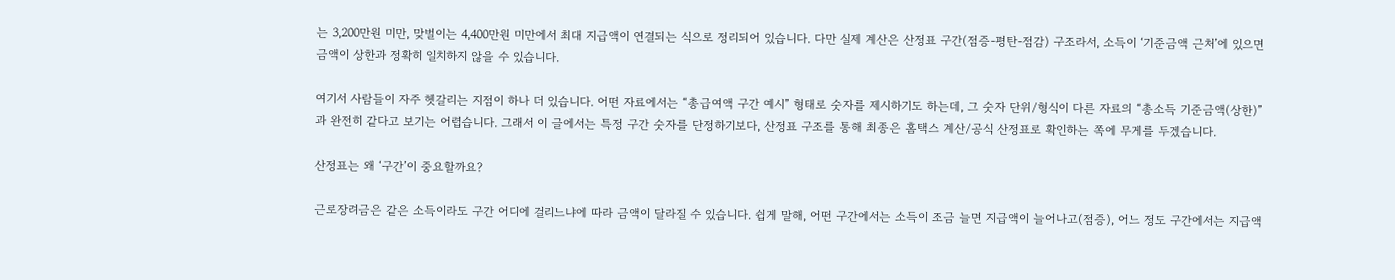는 3,200만원 미만, 맞벌이는 4,400만원 미만에서 최대 지급액이 연결되는 식으로 정리되어 있습니다. 다만 실제 계산은 산정표 구간(점증-평탄-점감) 구조라서, 소득이 ‘기준금액 근처’에 있으면 금액이 상한과 정확히 일치하지 않을 수 있습니다.

여기서 사람들이 자주 헷갈리는 지점이 하나 더 있습니다. 어떤 자료에서는 “총급여액 구간 예시” 형태로 숫자를 제시하기도 하는데, 그 숫자 단위/형식이 다른 자료의 “총소득 기준금액(상한)”과 완전히 같다고 보기는 어렵습니다. 그래서 이 글에서는 특정 구간 숫자를 단정하기보다, 산정표 구조를 통해 최종은 홈택스 계산/공식 산정표로 확인하는 쪽에 무게를 두겠습니다.

산정표는 왜 ‘구간’이 중요할까요?

근로장려금은 같은 소득이라도 구간 어디에 걸리느냐에 따라 금액이 달라질 수 있습니다. 쉽게 말해, 어떤 구간에서는 소득이 조금 늘면 지급액이 늘어나고(점증), 어느 정도 구간에서는 지급액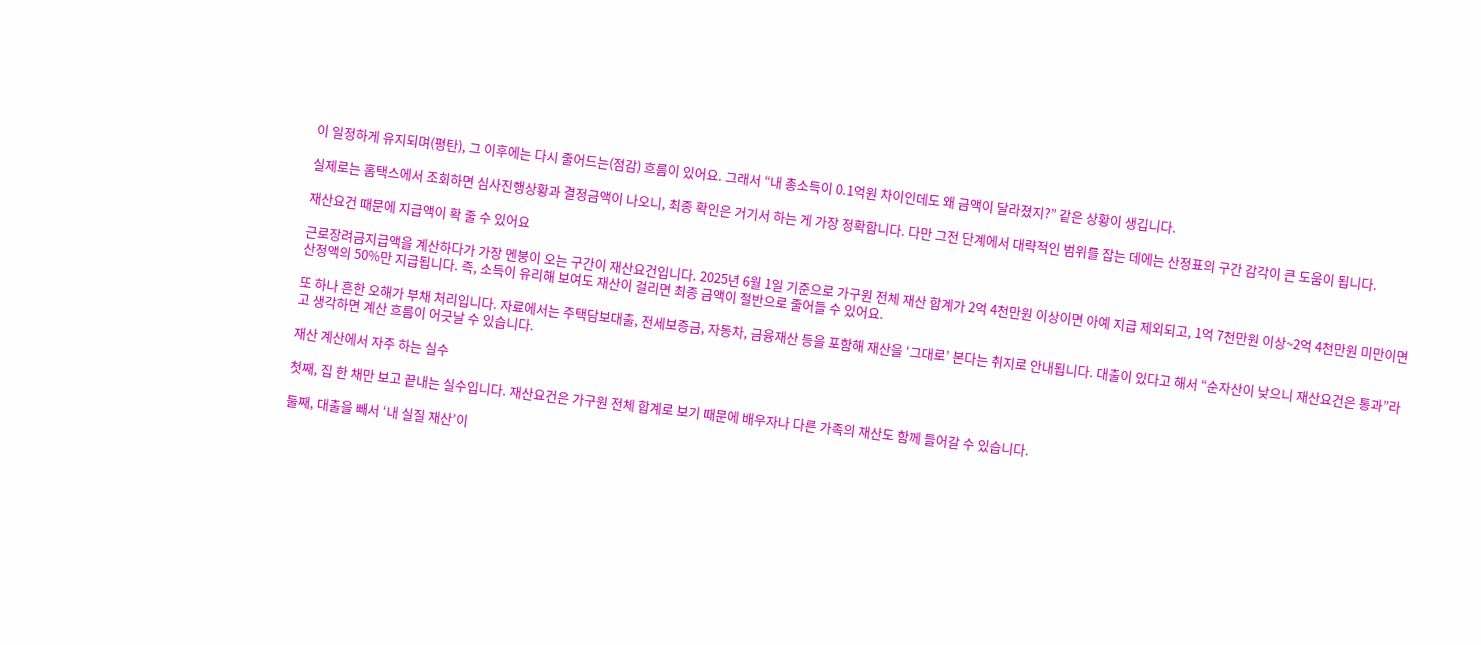이 일정하게 유지되며(평탄), 그 이후에는 다시 줄어드는(점감) 흐름이 있어요. 그래서 “내 총소득이 0.1억원 차이인데도 왜 금액이 달라졌지?” 같은 상황이 생깁니다.

실제로는 홈택스에서 조회하면 심사진행상황과 결정금액이 나오니, 최종 확인은 거기서 하는 게 가장 정확합니다. 다만 그전 단계에서 대략적인 범위를 잡는 데에는 산정표의 구간 감각이 큰 도움이 됩니다.

재산요건 때문에 지급액이 확 줄 수 있어요

근로장려금지급액을 계산하다가 가장 멘붕이 오는 구간이 재산요건입니다. 2025년 6월 1일 기준으로 가구원 전체 재산 합계가 2억 4천만원 이상이면 아예 지급 제외되고, 1억 7천만원 이상~2억 4천만원 미만이면 산정액의 50%만 지급됩니다. 즉, 소득이 유리해 보여도 재산이 걸리면 최종 금액이 절반으로 줄어들 수 있어요.

또 하나 흔한 오해가 부채 처리입니다. 자료에서는 주택담보대출, 전세보증금, 자동차, 금융재산 등을 포함해 재산을 ‘그대로’ 본다는 취지로 안내됩니다. 대출이 있다고 해서 “순자산이 낮으니 재산요건은 통과”라고 생각하면 계산 흐름이 어긋날 수 있습니다.

재산 계산에서 자주 하는 실수

첫째, 집 한 채만 보고 끝내는 실수입니다. 재산요건은 가구원 전체 합계로 보기 때문에 배우자나 다른 가족의 재산도 함께 들어갈 수 있습니다.

둘째, 대출을 빼서 ‘내 실질 재산’이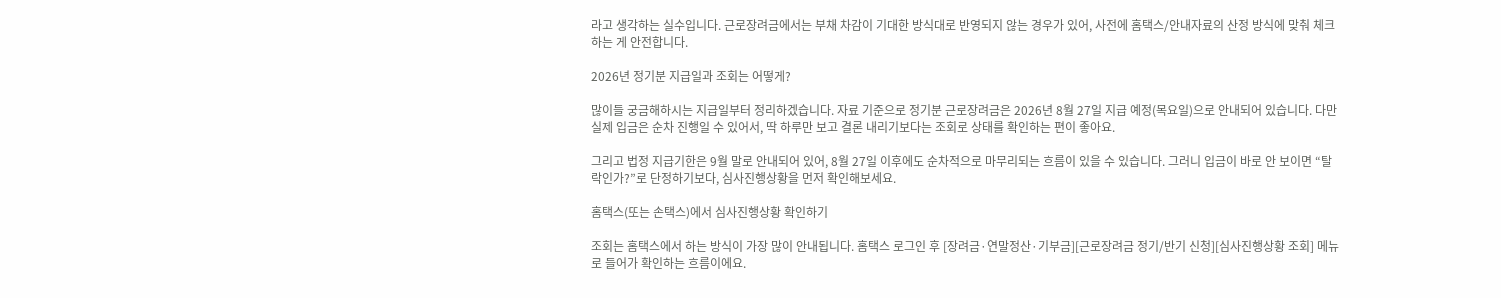라고 생각하는 실수입니다. 근로장려금에서는 부채 차감이 기대한 방식대로 반영되지 않는 경우가 있어, 사전에 홈택스/안내자료의 산정 방식에 맞춰 체크하는 게 안전합니다.

2026년 정기분 지급일과 조회는 어떻게?

많이들 궁금해하시는 지급일부터 정리하겠습니다. 자료 기준으로 정기분 근로장려금은 2026년 8월 27일 지급 예정(목요일)으로 안내되어 있습니다. 다만 실제 입금은 순차 진행일 수 있어서, 딱 하루만 보고 결론 내리기보다는 조회로 상태를 확인하는 편이 좋아요.

그리고 법정 지급기한은 9월 말로 안내되어 있어, 8월 27일 이후에도 순차적으로 마무리되는 흐름이 있을 수 있습니다. 그러니 입금이 바로 안 보이면 “탈락인가?”로 단정하기보다, 심사진행상황을 먼저 확인해보세요.

홈택스(또는 손택스)에서 심사진행상황 확인하기

조회는 홈택스에서 하는 방식이 가장 많이 안내됩니다. 홈택스 로그인 후 [장려금·연말정산·기부금][근로장려금 정기/반기 신청][심사진행상황 조회] 메뉴로 들어가 확인하는 흐름이에요.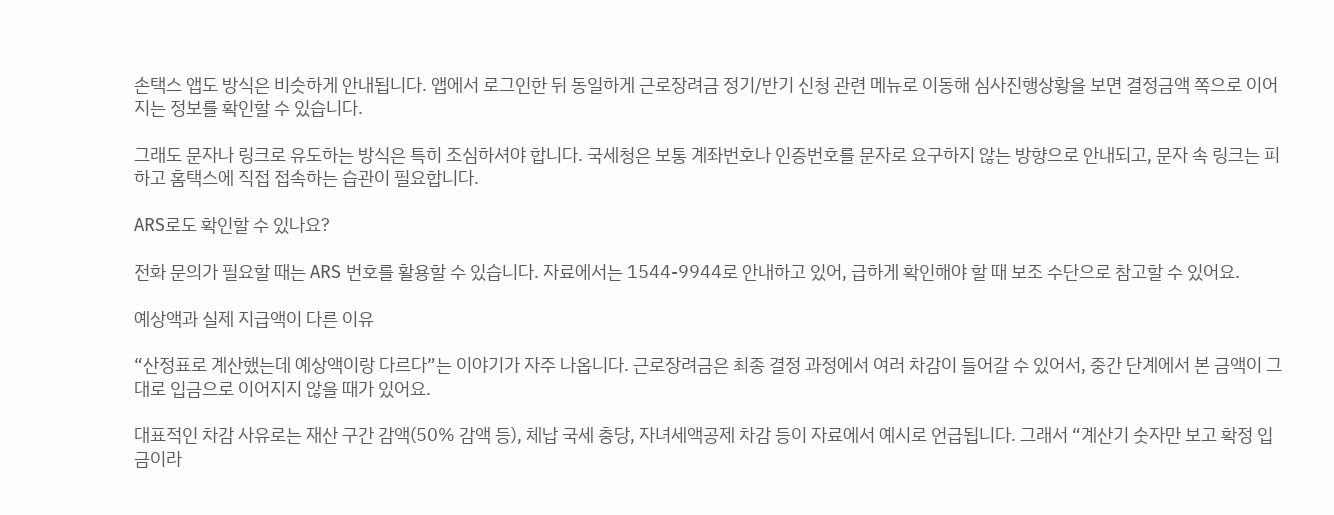손택스 앱도 방식은 비슷하게 안내됩니다. 앱에서 로그인한 뒤 동일하게 근로장려금 정기/반기 신청 관련 메뉴로 이동해 심사진행상황을 보면 결정금액 쪽으로 이어지는 정보를 확인할 수 있습니다.

그래도 문자나 링크로 유도하는 방식은 특히 조심하셔야 합니다. 국세청은 보통 계좌번호나 인증번호를 문자로 요구하지 않는 방향으로 안내되고, 문자 속 링크는 피하고 홈택스에 직접 접속하는 습관이 필요합니다.

ARS로도 확인할 수 있나요?

전화 문의가 필요할 때는 ARS 번호를 활용할 수 있습니다. 자료에서는 1544-9944로 안내하고 있어, 급하게 확인해야 할 때 보조 수단으로 참고할 수 있어요.

예상액과 실제 지급액이 다른 이유

“산정표로 계산했는데 예상액이랑 다르다”는 이야기가 자주 나옵니다. 근로장려금은 최종 결정 과정에서 여러 차감이 들어갈 수 있어서, 중간 단계에서 본 금액이 그대로 입금으로 이어지지 않을 때가 있어요.

대표적인 차감 사유로는 재산 구간 감액(50% 감액 등), 체납 국세 충당, 자녀세액공제 차감 등이 자료에서 예시로 언급됩니다. 그래서 “계산기 숫자만 보고 확정 입금이라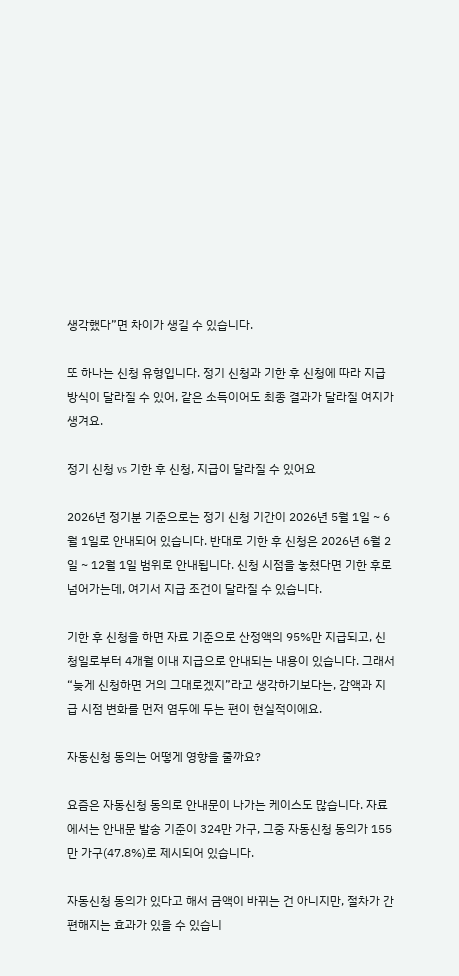생각했다”면 차이가 생길 수 있습니다.

또 하나는 신청 유형입니다. 정기 신청과 기한 후 신청에 따라 지급 방식이 달라질 수 있어, 같은 소득이어도 최종 결과가 달라질 여지가 생겨요.

정기 신청 vs 기한 후 신청, 지급이 달라질 수 있어요

2026년 정기분 기준으로는 정기 신청 기간이 2026년 5월 1일 ~ 6월 1일로 안내되어 있습니다. 반대로 기한 후 신청은 2026년 6월 2일 ~ 12월 1일 범위로 안내됩니다. 신청 시점을 놓쳤다면 기한 후로 넘어가는데, 여기서 지급 조건이 달라질 수 있습니다.

기한 후 신청을 하면 자료 기준으로 산정액의 95%만 지급되고, 신청일로부터 4개월 이내 지급으로 안내되는 내용이 있습니다. 그래서 “늦게 신청하면 거의 그대로겠지”라고 생각하기보다는, 감액과 지급 시점 변화를 먼저 염두에 두는 편이 현실적이에요.

자동신청 동의는 어떻게 영향을 줄까요?

요즘은 자동신청 동의로 안내문이 나가는 케이스도 많습니다. 자료에서는 안내문 발송 기준이 324만 가구, 그중 자동신청 동의가 155만 가구(47.8%)로 제시되어 있습니다.

자동신청 동의가 있다고 해서 금액이 바뀌는 건 아니지만, 절차가 간편해지는 효과가 있을 수 있습니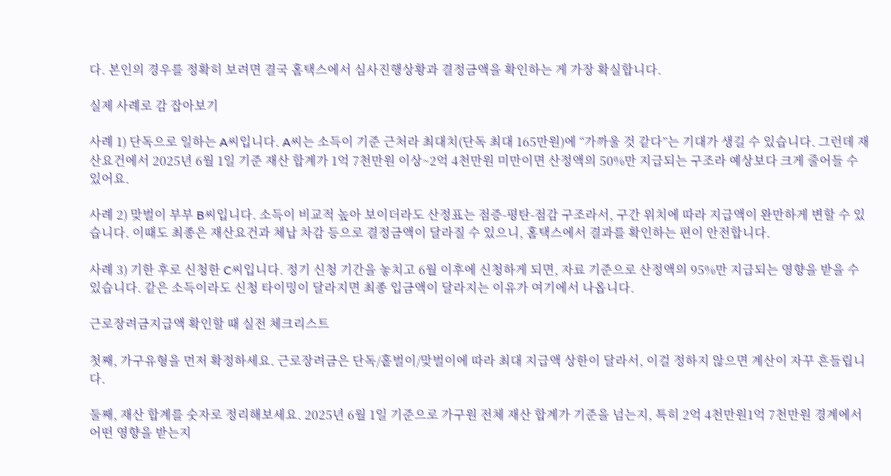다. 본인의 경우를 정확히 보려면 결국 홈택스에서 심사진행상황과 결정금액을 확인하는 게 가장 확실합니다.

실제 사례로 감 잡아보기

사례 1) 단독으로 일하는 A씨입니다. A씨는 소득이 기준 근처라 최대치(단독 최대 165만원)에 “가까울 것 같다”는 기대가 생길 수 있습니다. 그런데 재산요건에서 2025년 6월 1일 기준 재산 합계가 1억 7천만원 이상~2억 4천만원 미만이면 산정액의 50%만 지급되는 구조라 예상보다 크게 줄어들 수 있어요.

사례 2) 맞벌이 부부 B씨입니다. 소득이 비교적 높아 보이더라도 산정표는 점증-평탄-점감 구조라서, 구간 위치에 따라 지급액이 완만하게 변할 수 있습니다. 이때도 최종은 재산요건과 체납 차감 등으로 결정금액이 달라질 수 있으니, 홈택스에서 결과를 확인하는 편이 안전합니다.

사례 3) 기한 후로 신청한 C씨입니다. 정기 신청 기간을 놓치고 6월 이후에 신청하게 되면, 자료 기준으로 산정액의 95%만 지급되는 영향을 받을 수 있습니다. 같은 소득이라도 신청 타이밍이 달라지면 최종 입금액이 달라지는 이유가 여기에서 나옵니다.

근로장려금지급액 확인할 때 실전 체크리스트

첫째, 가구유형을 먼저 확정하세요. 근로장려금은 단독/홑벌이/맞벌이에 따라 최대 지급액 상한이 달라서, 이걸 정하지 않으면 계산이 자꾸 흔들립니다.

둘째, 재산 합계를 숫자로 정리해보세요. 2025년 6월 1일 기준으로 가구원 전체 재산 합계가 기준을 넘는지, 특히 2억 4천만원1억 7천만원 경계에서 어떤 영향을 받는지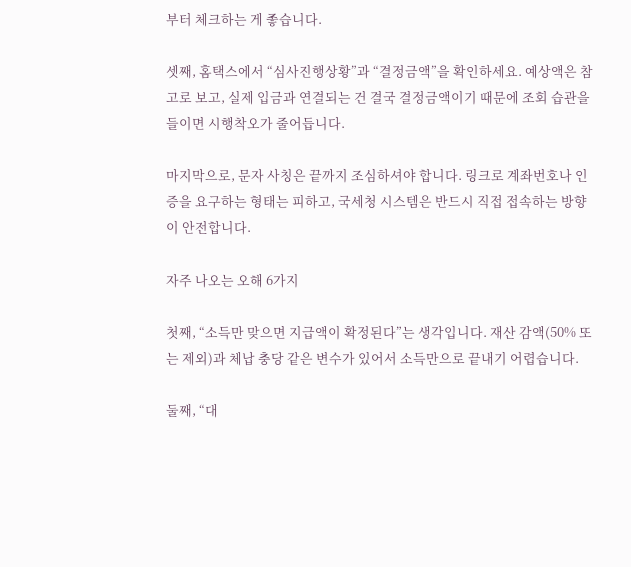부터 체크하는 게 좋습니다.

셋째, 홈택스에서 “심사진행상황”과 “결정금액”을 확인하세요. 예상액은 참고로 보고, 실제 입금과 연결되는 건 결국 결정금액이기 때문에 조회 습관을 들이면 시행착오가 줄어듭니다.

마지막으로, 문자 사칭은 끝까지 조심하셔야 합니다. 링크로 계좌번호나 인증을 요구하는 형태는 피하고, 국세청 시스템은 반드시 직접 접속하는 방향이 안전합니다.

자주 나오는 오해 6가지

첫째, “소득만 맞으면 지급액이 확정된다”는 생각입니다. 재산 감액(50% 또는 제외)과 체납 충당 같은 변수가 있어서 소득만으로 끝내기 어렵습니다.

둘째, “대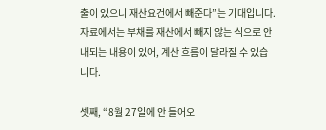출이 있으니 재산요건에서 빼준다”는 기대입니다. 자료에서는 부채를 재산에서 빼지 않는 식으로 안내되는 내용이 있어, 계산 흐름이 달라질 수 있습니다.

셋째, “8월 27일에 안 들어오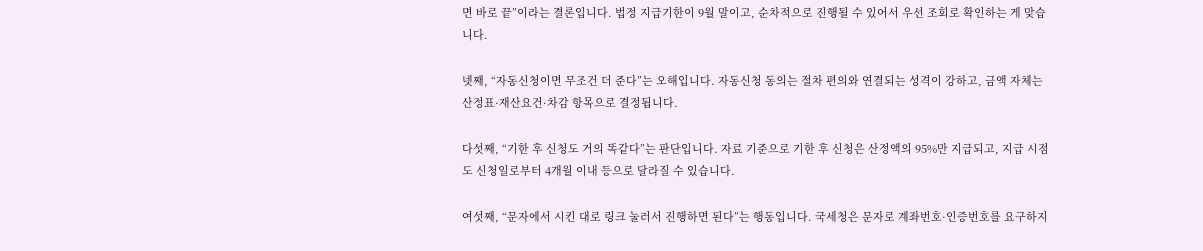면 바로 끝”이라는 결론입니다. 법정 지급기한이 9월 말이고, 순차적으로 진행될 수 있어서 우선 조회로 확인하는 게 맞습니다.

넷째, “자동신청이면 무조건 더 준다”는 오해입니다. 자동신청 동의는 절차 편의와 연결되는 성격이 강하고, 금액 자체는 산정표·재산요건·차감 항목으로 결정됩니다.

다섯째, “기한 후 신청도 거의 똑같다”는 판단입니다. 자료 기준으로 기한 후 신청은 산정액의 95%만 지급되고, 지급 시점도 신청일로부터 4개월 이내 등으로 달라질 수 있습니다.

여섯째, “문자에서 시킨 대로 링크 눌러서 진행하면 된다”는 행동입니다. 국세청은 문자로 계좌번호·인증번호를 요구하지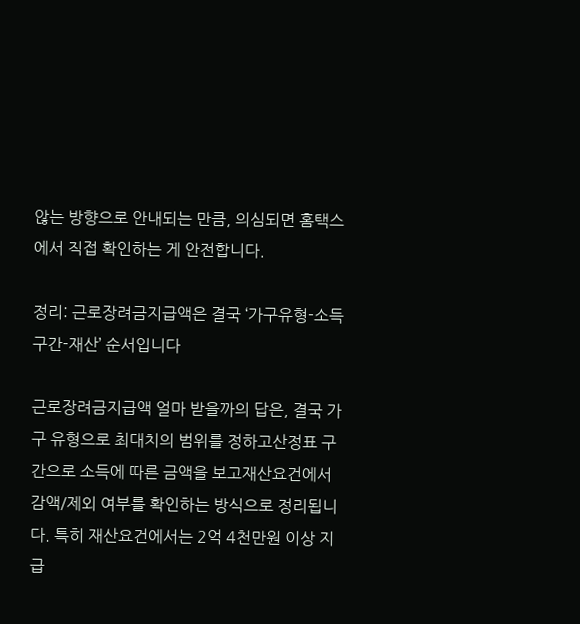않는 방향으로 안내되는 만큼, 의심되면 홈택스에서 직접 확인하는 게 안전합니다.

정리: 근로장려금지급액은 결국 ‘가구유형-소득구간-재산’ 순서입니다

근로장려금지급액 얼마 받을까의 답은, 결국 가구 유형으로 최대치의 범위를 정하고산정표 구간으로 소득에 따른 금액을 보고재산요건에서 감액/제외 여부를 확인하는 방식으로 정리됩니다. 특히 재산요건에서는 2억 4천만원 이상 지급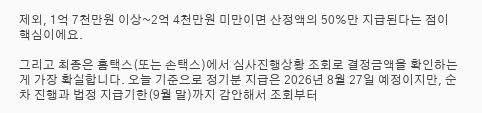제외, 1억 7천만원 이상~2억 4천만원 미만이면 산정액의 50%만 지급된다는 점이 핵심이에요.

그리고 최종은 홈택스(또는 손택스)에서 심사진행상황 조회로 결정금액을 확인하는 게 가장 확실합니다. 오늘 기준으로 정기분 지급은 2026년 8월 27일 예정이지만, 순차 진행과 법정 지급기한(9월 말)까지 감안해서 조회부터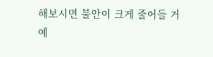해보시면 불안이 크게 줄어들 거예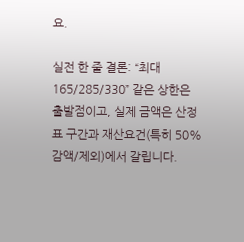요.

실전 한 줄 결론: “최대 165/285/330” 같은 상한은 출발점이고, 실제 금액은 산정표 구간과 재산요건(특히 50% 감액/제외)에서 갈립니다.